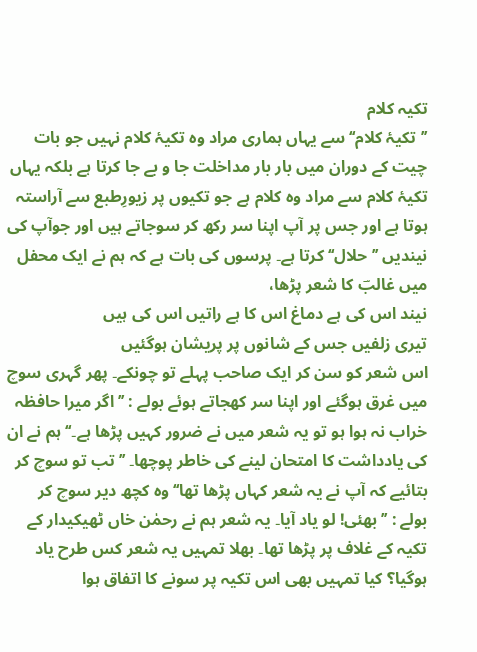تکیہ کلام
’’تکیۂ کلام‘‘ سے یہاں ہماری مراد وہ تکیۂ کلام نہیں جو بات چیت کے دوران میں بار بار مداخلت جا و بے جا کرتا ہے بلکہ یہاں تکیۂ کلام سے مراد وہ کلام ہے جو تکیوں پر زیورِطبع سے آراستہ ہوتا ہے اور جس پر آپ اپنا سر رکھ کر سوجاتے ہیں اور جوآپ کی نیندیں ’’حلال‘‘ کرتا ہے۔ پرسوں کی بات ہے کہ ہم نے ایک محفل میں غالبؔ کا شعر پڑھا،
نیند اس کی ہے دماغ اس کا ہے راتیں اس کی ہیں
تیری زلفیں جس کے شانوں پر پریشان ہوگئیں
اس شعر کو سن کر ایک صاحب پہلے تو چونکے۔ پھر گہری سوچ میں غرق ہوگئے اور اپنا سر کھجاتے ہوئے بولے : ’’اگر میرا حافظہ خراب نہ ہوا ہو تو یہ شعر میں نے ضرور کہیں پڑھا ہے۔‘‘ ہم نے ان کی یادداشت کا امتحان لینے کی خاطر پوچھا۔ ’’تب تو سوچ کر بتائیے کہ آپ نے یہ شعر کہاں پڑھا تھا‘‘ وہ کچھ دیر سوچ کر بولے : ’’بھئی! لو یاد آیا۔ یہ شعر ہم نے رحمٰن خاں ٹھیکیدار کے تکیہ کے غلاف پر پڑھا تھا۔ بھلا تمہیں یہ شعر کس طرح یاد ہوگیا؟ کیا تمہیں بھی اس تکیہ پر سونے کا اتفاق ہوا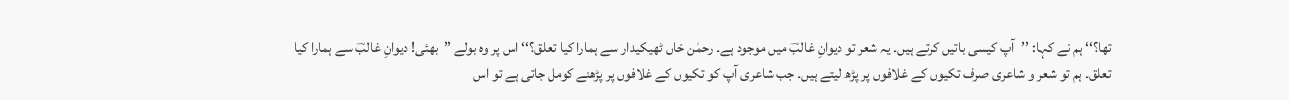تھا؟‘‘ ہم نے کہا: ’’آپ کیسی باتیں کرتے ہیں۔ یہ شعر تو دیوانِ غالبؔ میں موجود ہے۔ رحمٰن خاں ٹھیکیدار سے ہمارا کیا تعلق؟‘‘ اس پر وہ بولے ’’بھئی! دیوانِ غالبؔ سے ہمارا کیا تعلق۔ ہم تو شعر و شاعری صرف تکیوں کے غلافوں پر پڑھ لیتے ہیں۔ جب شاعری آپ کو تکیوں کے غلافوں پر پڑھنے کومل جاتی ہے تو اس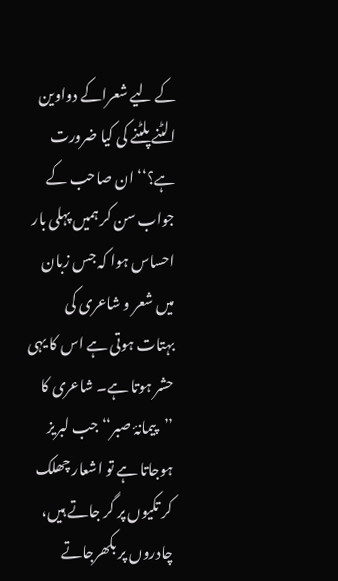کے لیے شعراکے دواوین الٹنے پلٹنے کی کیا ضرورت ہے؟‘‘ ان صاحب کے جواب سن کر ہمیں پہلی بار احساس ہوا کہ جس زبان میں شعر و شاعری کی بہتات ہوتی ہے اس کا یہی حشر ہوتا ہے۔ شاعری کا ’’پیمانۂ صبر‘‘ جب لبریز ہوجاتا ہے تو اشعار چھلک کر تکیوں پر گر جاتے ہیں، چادروں پر بکھرجاتے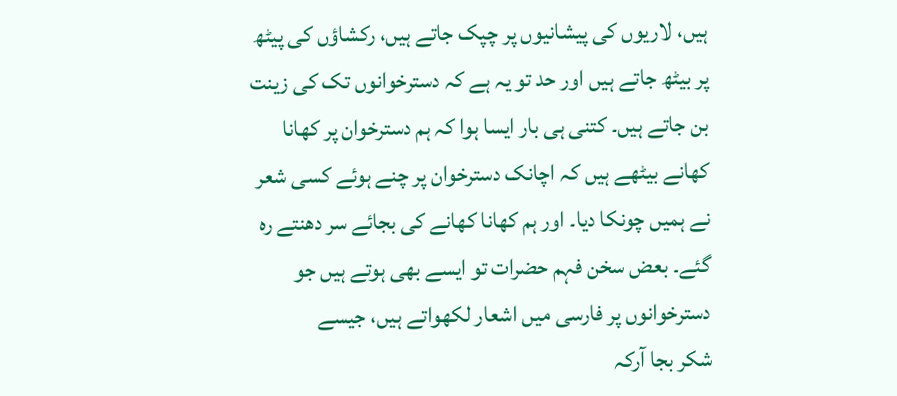ہیں، لاریوں کی پیشانیوں پر چپک جاتے ہیں، رکشاؤں کی پیٹھ پر بیٹھ جاتے ہیں اور حد تو یہ ہے کہ دسترخوانوں تک کی زینت بن جاتے ہیں۔ کتنی ہی بار ایسا ہوا کہ ہم دسترخوان پر کھانا کھانے بیٹھے ہیں کہ اچانک دسترخوان پر چنے ہوئے کسی شعر نے ہمیں چونکا دیا۔ اور ہم کھانا کھانے کی بجائے سر دھنتے رہ گئے۔ بعض سخن فہم حضرات تو ایسے بھی ہوتے ہیں جو دسترخوانوں پر فارسی میں اشعار لکھواتے ہیں، جیسے
شکر بجا آرکہ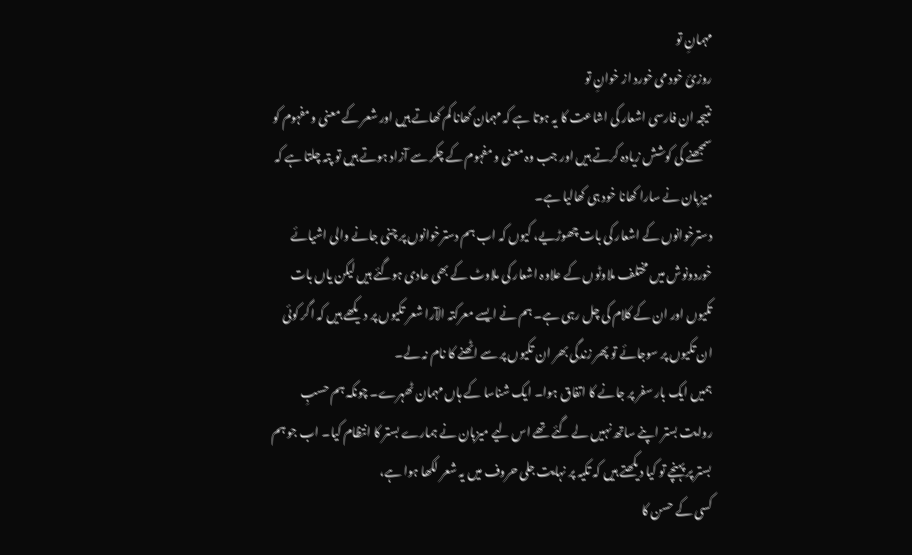مہمانِ تو
روزیٔ خود می خورد از خوانِ تو
نتیجہ ان فارسی اشعار کی اشاعت کا یہ ہوتا ہے کہ مہمان کھانا کم کھاتے ہیں اور شعر کے معنی و مفہوم کو سمجھنے کی کوشش زیادہ کرتے ہیں اور جب وہ معنی و مفہوم کے چکر سے آزاد ہوتے ہیں تو پتہ چلتا ہے کہ میزبان نے سارا کھانا خود ہی کھالیا ہے۔
دسترخوانوں کے اشعار کی بات چھوڑیے، کیوں کہ اب ہم دسترخوانوں پر چنی جانے والی اشیائے خوردونوش میں مختلف ملاوٹوں کے علاوہ اشعار کی ملاوٹ کے بھی عادی ہوگئے ہیں لیکن یاں بات تکیوں اور ان کے کلام کی چل رہی ہے۔ ہم نے ایسے معرکتہ الآرا شعر تکیوں پر دیکھے ہیں کہ اگر کوئی ان تکیوں پر سوجائے تو پھر زندگی بھر ان تکیوں پر سے اٹھنے کا نام نہ لے۔
ہمیں ایک بار سفر پر جانے کا اتفاق ہوا۔ ایک شناسا کے ہاں مہمان ٹھہرے۔ چونکہ ہم حسبِ روایت بستر اپنے ساتھ نہیں لے گئے تھے اس لیے میزبان نے ہمارے بستر کا انتظام کیا۔ اب جو ہم بستر پر پہنچے تو کیا دیکھتے ہیں کہ تکیہ پر نہایت جلی حروف میں یہ شعر لکھا ہوا ہے،
کسی کے حسن کا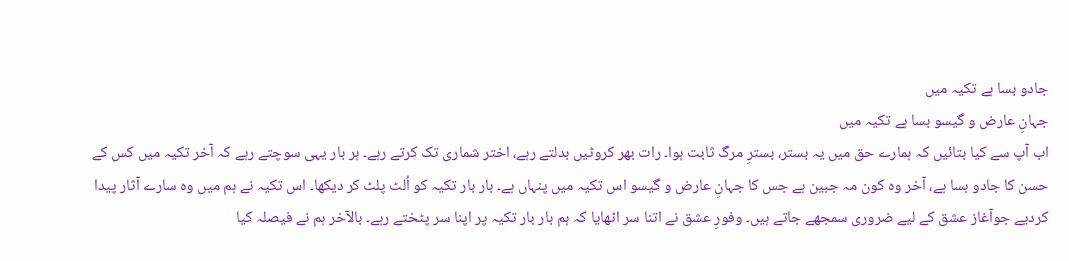جادو بسا ہے تکیہ میں
جہانِ عارض و گیسو بسا ہے تکیہ میں
اب آپ سے کیا بتائیں کہ ہمارے حق میں یہ بستر، بسترِ مرگ ثابت ہوا۔ رات بھر کروٹیں بدلتے رہے، اختر شماری تک کرتے رہے۔ ہر بار یہی سوچتے رہے کہ آخر تکیہ میں کس کے حسن کا جادو بسا ہے، آخر وہ کون مہ جبین ہے جس کا جہانِ عارض و گیسو اس تکیہ میں پنہاں ہے۔ بار بار تکیہ کو اُلٹ پلٹ کر دیکھا۔ اس تکیہ نے ہم میں وہ سارے آثار پیدا کردیے جوآغاز عشق کے لیے ضروری سمجھے جاتے ہیں۔ وفورِ عشق نے اتنا سر اٹھایا کہ ہم بار بار تکیہ پر اپنا سر پٹختے رہے۔ بالآخر ہم نے فیصلہ کیا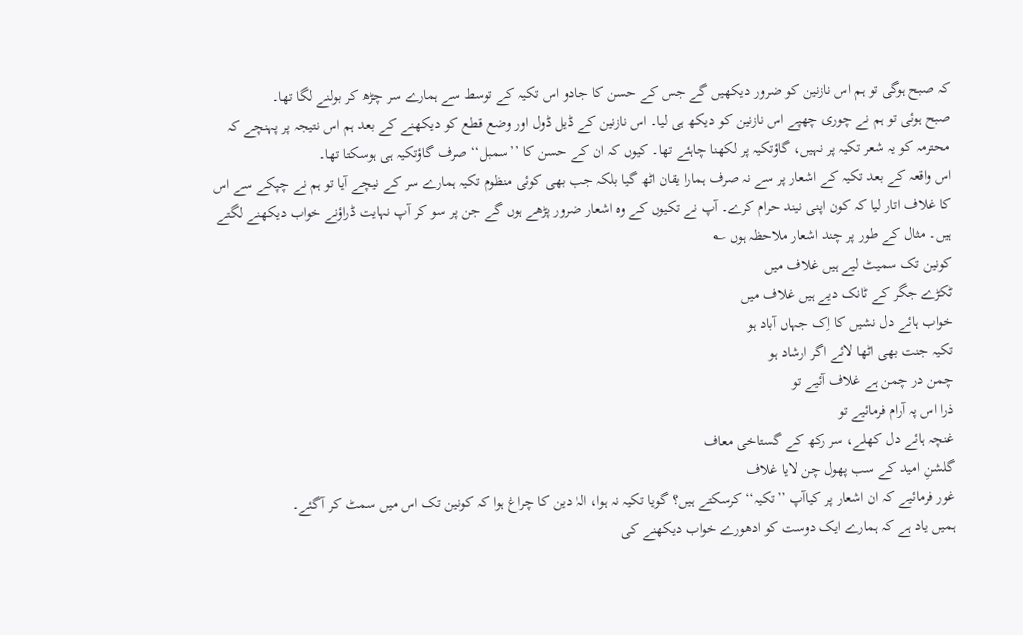کہ صبح ہوگی تو ہم اس نازنین کو ضرور دیکھیں گے جس کے حسن کا جادو اس تکیہ کے توسط سے ہمارے سر چڑھ کر بولنے لگا تھا۔
صبح ہوئی تو ہم نے چوری چھپے اس نازنین کو دیکھ ہی لیا۔ اس نازنین کے ڈیل ڈول اور وضع قطع کو دیکھنے کے بعد ہم اس نتیجہ پر پہنچے کہ محترمہ کو یہ شعر تکیہ پر نہیں، گاؤتکیہ پر لکھنا چاہئے تھا۔ کیوں کہ ان کے حسن کا ’’سمبل‘‘ صرف گاؤتکیہ ہی ہوسکتا تھا۔
اس واقعہ کے بعد تکیہ کے اشعار پر سے نہ صرف ہمارا یقان اٹھ گیا بلکہ جب بھی کوئی منظوم تکیہ ہمارے سر کے نیچے آیا تو ہم نے چپکے سے اس کا غلاف اتار لیا کہ کون اپنی نیند حرام کرے۔ آپ نے تکیوں کے وہ اشعار ضرور پڑھے ہوں گے جن پر سو کر آپ نہایت ڈراؤنے خواب دیکھنے لگتے ہیں۔ مثال کے طور پر چند اشعار ملاحظہ ہوں ؎
کونین تک سمیٹ لیے ہیں غلاف میں
ٹکڑے جگر کے ٹانک دیے ہیں غلاف میں
خواب ہائے دل نشیں کا اِک جہاں آباد ہو
تکیہ جنت بھی اٹھا لائے اگر ارشاد ہو
چمن در چمن ہے غلاف آئیے تو
ذرا اس پہ آرام فرمائیے تو
غنچہ ہائے دل کھلے، سر رکھ کے گستاخی معاف
گلشنِ امید کے سب پھول چن لایا غلاف
غور فرمائیے کہ ان اشعار پر کیاآپ ’’تکیہ‘‘ کرسکتے ہیں؟ گویا تکیہ نہ ہوا، الہٰ دین کا چراغ ہوا کہ کونین تک اس میں سمٹ کر آگئے۔
ہمیں یاد ہے کہ ہمارے ایک دوست کو ادھورے خواب دیکھنے کی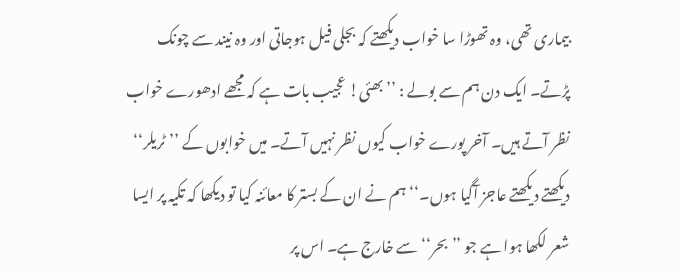بیماری تھی، وہ تھوڑا سا خواب دیکھتے کہ بجلی فیل ہوجاتی اور وہ نیند سے چونک پڑتے۔ ایک دن ہم سے بولے : ’’بھئی! عجیب بات ہے کہ مجھے ادھورے خواب نظر آتے ہیں۔ آخر پورے خواب کیوں نظر نہیں آتے۔ میں خوابوں کے ’’ٹریلر‘‘ دیکھتے دیکھتے عاجز آگیا ہوں۔‘‘ ہم نے ان کے بستر کا معائنہ کیا تو دیکھا کہ تکیہ پر ایسا شعر لکھا ہوا ہے جو ’’بحر‘‘ سے خارج ہے۔ اس پر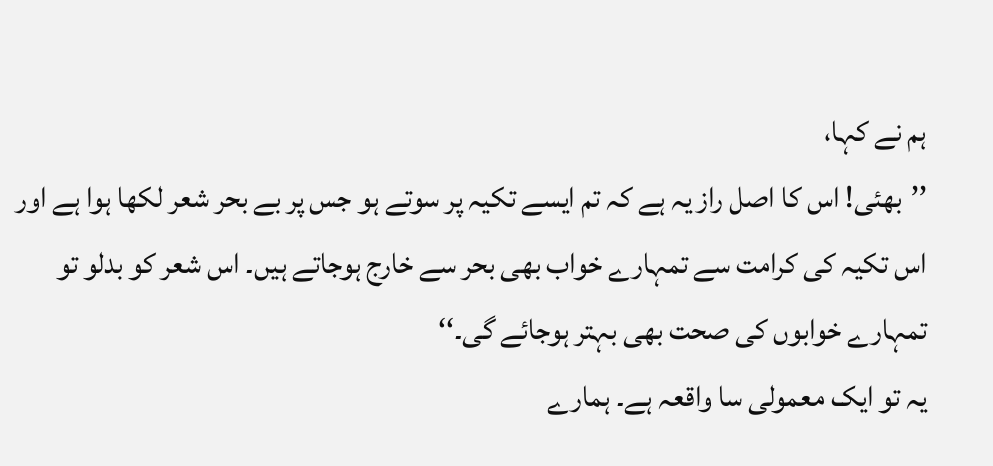ہم نے کہا،
’’بھئی! اس کا اصل راز یہ ہے کہ تم ایسے تکیہ پر سوتے ہو جس پر بے بحر شعر لکھا ہوا ہے اور اس تکیہ کی کرامت سے تمہارے خواب بھی بحر سے خارج ہوجاتے ہیں۔ اس شعر کو بدلو تو تمہارے خوابوں کی صحت بھی بہتر ہوجائے گی۔‘‘
یہ تو ایک معمولی سا واقعہ ہے۔ ہمارے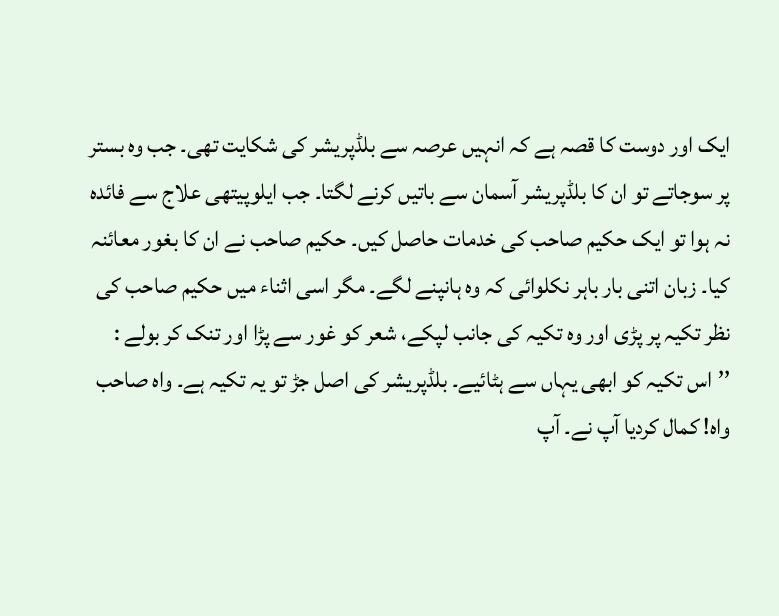ایک اور دوست کا قصہ ہے کہ انہیں عرصہ سے بلڈپریشر کی شکایت تھی۔ جب وہ بستر پر سوجاتے تو ان کا بلڈپریشر آسمان سے باتیں کرنے لگتا۔ جب ایلوپیتھی علاج سے فائدہ نہ ہوا تو ایک حکیم صاحب کی خدمات حاصل کیں۔ حکیم صاحب نے ان کا بغور معائنہ کیا۔ زبان اتنی بار باہر نکلوائی کہ وہ ہانپنے لگے۔ مگر اسی اثناء میں حکیم صاحب کی نظر تکیہ پر پڑی اور وہ تکیہ کی جانب لپکے، شعر کو غور سے پڑا اور تنک کر بولے :
’’اس تکیہ کو ابھی یہاں سے ہٹائیے۔ بلڈپریشر کی اصل جڑ تو یہ تکیہ ہے۔ واہ صاحب واہ! کمال کردیا آپ نے۔ آپ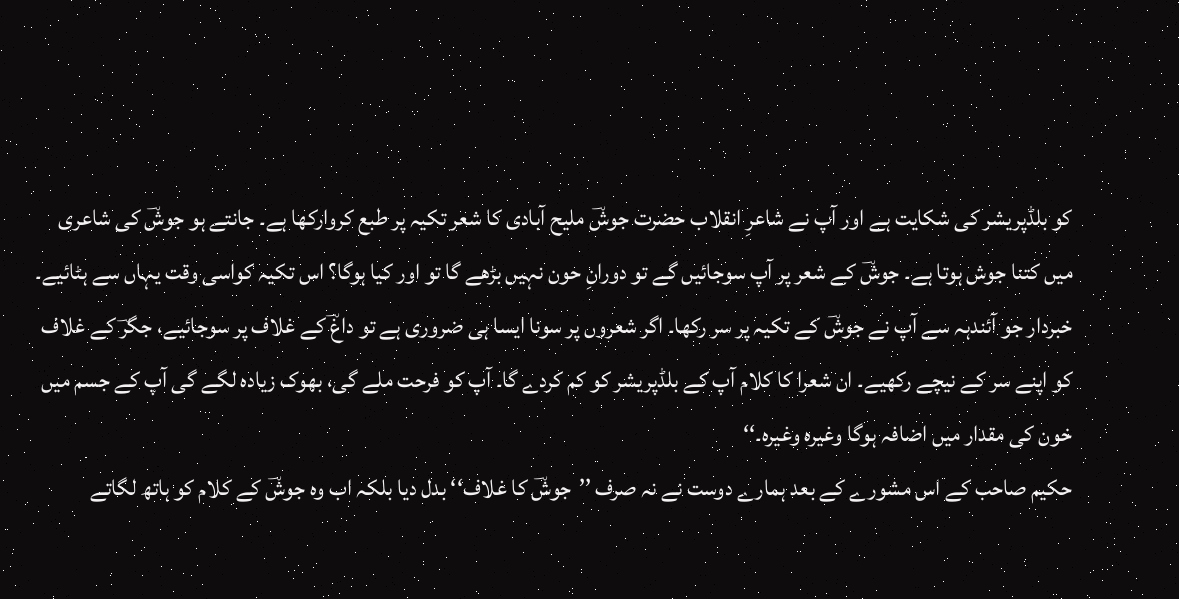کو بلڈپریشر کی شکایت ہے اور آپ نے شاعرِ انقلاب حضرت جوشؔ ملیح آبادی کا شعر تکیہ پر طبع کروارکھا ہے۔ جانتے ہو جوشؔ کی شاعری میں کتنا جوش ہوتا ہے۔ جوشؔ کے شعر پر آپ سوجائیں گے تو دورانِ حون نہیں بڑھے گا تو اور کیا ہوگا؟ اس تکیہ کواسی وقت یہاں سے ہٹائیے۔ خبردار جو آئندہہ سے آپ نے جوشؔ کے تکیہ پر سر رکھا۔ اگر شعروں پر سونا ایسا ہی ضروری ہے تو داغؔ کے غلاف پر سوجائیے، جگرؔ کے غلاف کو اپنے سر کے نیچے رکھیے۔ ان شعرا کا کلام آپ کے بلڈپریشر کو کم کردے گا۔ آپ کو فرحت ملے گی، بھوک زیادہ لگے گی آپ کے جسم میں خون کی مقدار میں اضافہ ہوگا وغیرہ وغیرہ۔‘‘
حکیم صاحب کے اس مشورے کے بعد ہمارے دوست نے نہ صرف ’’جوشؔ کا غلاف‘‘ بدل دیا بلکہ اب وہ جوشؔ کے کلام کو ہاتھ لگاتے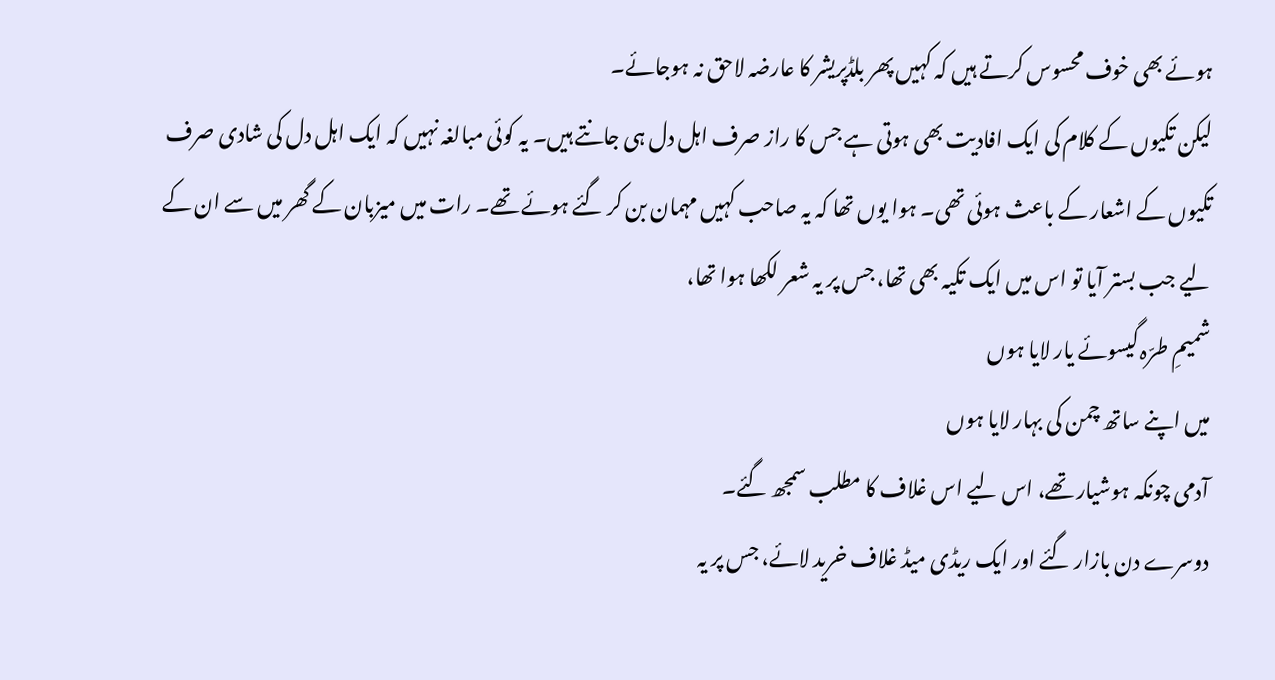ہوئے بھی خوف محسوس کرتے ہیں کہ کہیں پھر بلڈپریشر کا عارضہ لاحق نہ ہوجائے۔
لیکن تکیوں کے کلام کی ایک افادیت بھی ہوتی ہے جس کا راز صرف اہل دل ہی جانتے ہیں۔ یہ کوئی مبالغہ نہیں کہ ایک اہل دل کی شادی صرف تکیوں کے اشعار کے باعث ہوئی تھی۔ ہوا یوں تھا کہ یہ صاحب کہیں مہمان بن کر گئے ہوئے تھے۔ رات میں میزبان کے گھر میں سے ان کے لیے جب بستر آیا تو اس میں ایک تکیہ بھی تھا، جس پر یہ شعر لکھا ہوا تھا،
شمیمِ طرّہ گیسوئے یار لایا ہوں
میں اپنے ساتھ چمن کی بہار لایا ہوں
آدمی چونکہ ہوشیار تھے، اس لیے اس غلاف کا مطلب سمجھ گئے۔
دوسرے دن بازار گئے اور ایک ریڈی میڈ غلاف خرید لائے، جس پر یہ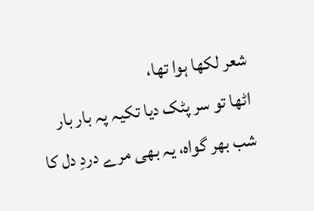شعر لکھا ہوا تھا،
اٹھا تو سر پٹک دیا تکیہ پہ بار بار
شب بھر گواہ، یہ بھی مرے دردِ دل کا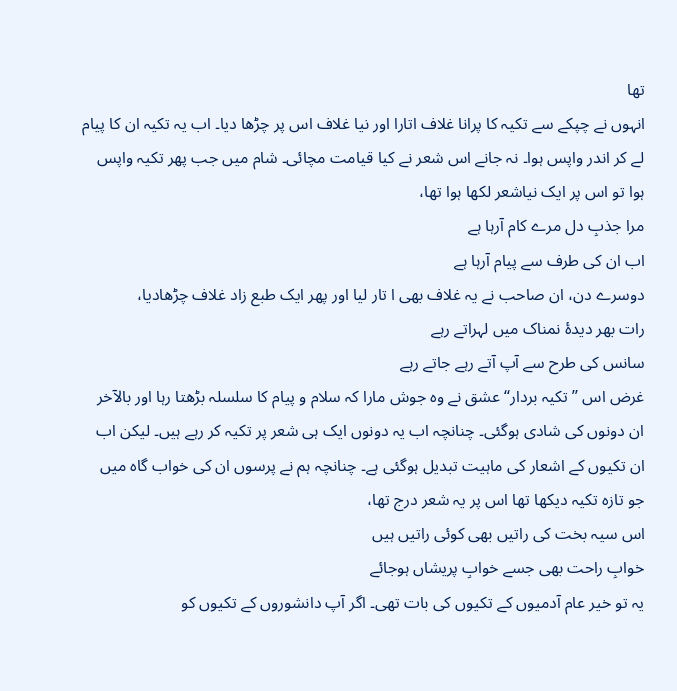تھا
انہوں نے چپکے سے تکیہ کا پرانا غلاف اتارا اور نیا غلاف اس پر چڑھا دیا۔ اب یہ تکیہ ان کا پیام لے کر اندر واپس ہوا۔ نہ جانے اس شعر نے کیا قیامت مچائی۔ شام میں جب پھر تکیہ واپس ہوا تو اس پر ایک نیاشعر لکھا ہوا تھا،
مرا جذبِ دل مرے کام آرہا ہے
اب ان کی طرف سے پیام آرہا ہے
دوسرے دن، ان صاحب نے یہ غلاف بھی ا تار لیا اور پھر ایک طبع زاد غلاف چڑھادیا،
رات بھر دیدۂ نمناک میں لہراتے رہے
سانس کی طرح سے آپ آتے رہے جاتے رہے
غرض اس ’’تکیہ بردار‘‘ عشق نے وہ جوش مارا کہ سلام و پیام کا سلسلہ بڑھتا رہا اور بالآخر ان دونوں کی شادی ہوگئی۔ چنانچہ اب یہ دونوں ایک ہی شعر پر تکیہ کر رہے ہیں۔ لیکن اب ان تکیوں کے اشعار کی ماہیت تبدیل ہوگئی ہے۔ چنانچہ ہم نے پرسوں ان کی خواب گاہ میں جو تازہ تکیہ دیکھا تھا اس پر یہ شعر درج تھا،
اس سیہ بخت کی راتیں بھی کوئی راتیں ہیں
خوابِ راحت بھی جسے خوابِ پریشاں ہوجائے
یہ تو خیر عام آدمیوں کے تکیوں کی بات تھی۔ اگر آپ دانشوروں کے تکیوں کو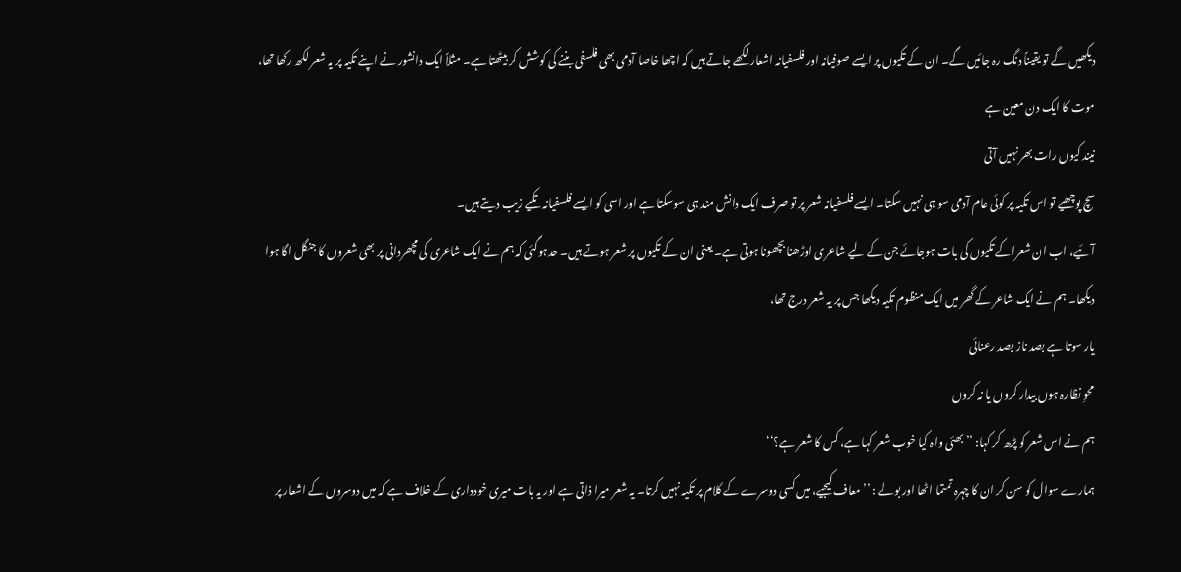دیکھیں گے تو یقیناً دنگ رہ جائیں گے۔ ان کے تکیوں پر ایسے صوفیانہ اور فلسفیانہ اشعار لکھے جاتے ہیں کہ اچھا خاصا آدمی بھی فلسفی بننے کی کوشش کر بیٹھتا ہے۔ مثلاً ایک دانشور نے اپنے تکیہ پر یہ شعر لکھ رکھا تھا،
موت کا ایک دن معین ہے
نیند کیوں رات بھر نہیں آتی
سچ پوچھیے تو اس تکیہ پر کوئی عام آدمی سو ہی نہیں سکتا۔ ایسے فلسفیانہ شعر پر تو صرف ایک دانش مند ہی سوسکتا ہے اور اسی کو ایسے فلسفیانہ تکیے زیب دیتے ہیں۔
آئیے، اب ان شعراکے تکیوں کی بات ہوجائے جن کے لیے شاعری اوڑھنا بچھونا ہوتی ہے۔ یعنی ان کے تکیوں پر شعر ہوتے ہیں۔ حدہوگئی کہ ہم نے ایک شاعری کی مچھردانی پر بھی شعروں کا جنگل اگا ہوا دیکھا۔ ہم نے ایک شاعر کے گھر میں ایک منظوم تکیہ دیکھا جس پر یہ شعر درج تھا،
یار سوتا ہے بصد ناز بصد رعنائی
محوِ نظارہ ہوں بیدار کروں یا نہ کروں
ہم نے اس شعر کو پڑھ کر کہا: ’’بھئی واہ کیا خوب شعر کہا ہے، کس کا شعر ہے؟‘‘
ہمارے سوال کو سن کر ان کا چہرہ تمتما اٹھا اور بولے : ’’معاف کیجیے، میں کسی دوسرے کے کلام پر تکیہ نہیں کرتا۔ یہ شعر میرا ذاتی ہے اور یہ بات میری خودداری کے خلاف ہے کہ میں دوسروں کے اشعار پر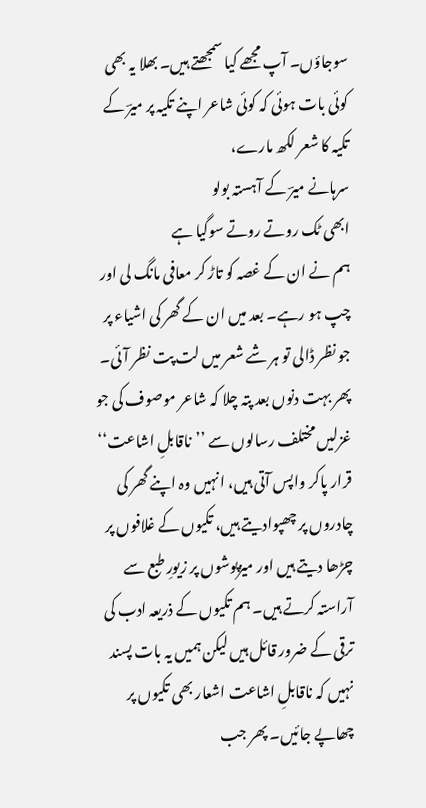سوجاؤں۔ آپ مجھے کیا سمجھتے ہیں۔ بھلا یہ بھی کوئی بات ہوئی کہ کوئی شاعر اپنے تکیہ پر میرؔ کے تکیہ کا شعر لکھ مارے،
سرہانے میرؔ کے آہستہ بولو
ابھی ٹک روتے روتے سوگیا ہے
ہم نے ان کے غصہ کو تاڑ کر معافی مانگ لی اور چپ ہو رہے۔ بعد میں ان کے گھر کی اشیاء پر جو نظر ڈالی تو ہر شے شعر میں لت پت نظر آئی۔ پھر بہت دنوں بعد پتہ چلا کہ شاعر موصوف کی جو غزلیں مختلف رسالوں سے ’’ناقابلِ اشاعت‘‘ قرار پاکر واپس آتی ہیں، انہیں وہ اپنے گھر کی چادروں پر چھپوادیتے ہیں، تکیوں کے غلافوں پر چڑھا دیتے ہیں اور میزپوشوں پر زیورِ طبع سے آراستہ کرتے ہیں۔ ہم تکیوں کے ذریعہ ادب کی ترقی کے ضرور قائل ہیں لیکن ہمیں یہ بات پسند نہیں کہ ناقابلِ اشاعت اشعار بھی تکیوں پر چھاپے جائیں۔ پھر جب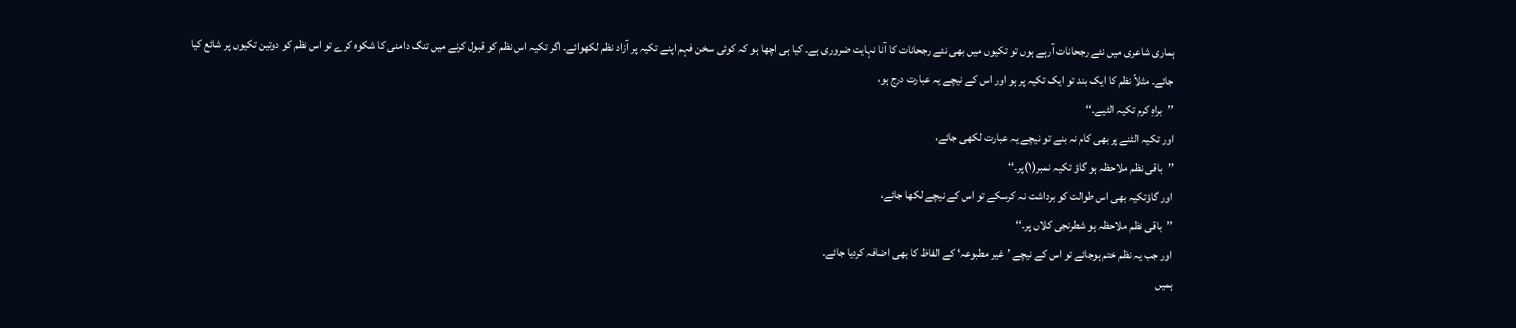ہماری شاعری میں نئے رجحانات آرہے ہوں تو تکیوں میں بھی نئے رجحانات کا آنا نہایت ضروری ہے۔ کیا ہی اچھا ہو کہ کوئی سخن فہم اپنے تکیہ پر آزاد نظم لکھوائے۔ اگر تکیہ اس نظم کو قبول کرنے میں تنگ دامنی کا شکوہ کرے تو اس نظم کو دوتین تکیوں پر شائع کیا جائے۔ مثلاً نظم کا ایک بند تو ایک تکیہ پر ہو اور اس کے نیچے یہ عبارت درج ہو،
’’براہِ کرم تکیہ الٹیے۔‘‘
اور تکیہ الٹنے پر بھی کام نہ بنے تو نیچے یہ عبارت لکھی جائے،
’’باقی نظم ملاحظہ ہو گاؤ تکیہ نمبر(۱)پر۔‘‘
اور گاؤتکیہ بھی اس طوالت کو برداشت نہ کرسکے تو اس کے نیچے لکھا جائے،
’’باقی نظم ملاحظہ ہو شطرنجی کلاں پر۔‘‘
اور جب یہ نظم ختم ہوجائے تو اس کے نیچے ’غیر مطبوعہ‘ کے الفاظ کا بھی اضافہ کردیا جائے۔
ہمیں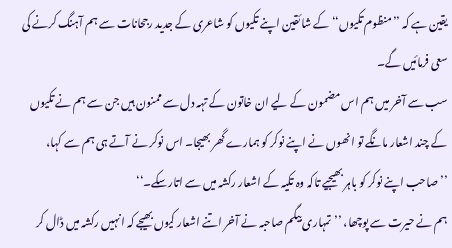یقین ہے کہ ’’منظوم تکیوں‘‘ کے شائقین اپنے تکیوں کو شاعری کے جدید رجحانات سے ہم آہنگ کرنے کی سعی فرمائیں گے۔
سب سے آخر میں ہم اس مضمون کے لیے ان خاتون کے تہہ دل سے ممنون ہیں جن سے ہم نے تکیوں کے چند اشعار مانگے تو انھوں نے اپنے نوکر کو ہمارے گھر بھیجا۔ اس نوکر نے آتے ہی ہم سے کہا،
’’صاحب اپنے نوکر کو باہر بھیجیے تاکہ وہ تکیہ کے اشعار رکشہ میں سے اتارسکے۔‘‘
ہم نے حیرت سے پوچھا، ’’تمہاری بیگم صاحبہ نے آخر اتنے اشعار کیوں بھیجے کہ انہیں رکشہ میں ڈال کر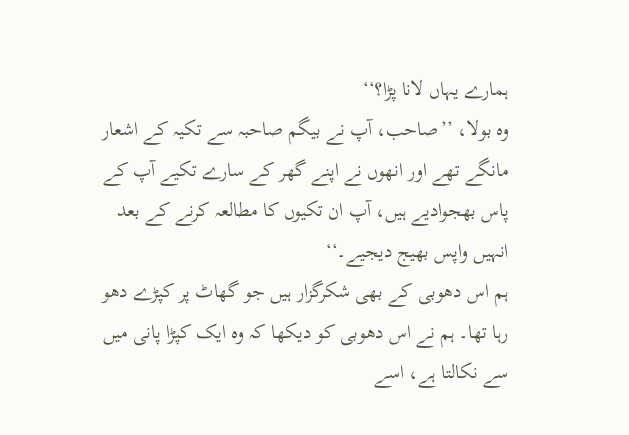ہمارے یہاں لانا پڑا؟‘‘
وہ بولا، ’’صاحب، آپ نے بیگم صاحبہ سے تکیہ کے اشعار مانگے تھے اور انھوں نے اپنے گھر کے سارے تکیے آپ کے پاس بھجوادیے ہیں، آپ ان تکیوں کا مطالعہ کرنے کے بعد انہیں واپس بھیج دیجیے۔‘‘
ہم اس دھوبی کے بھی شکرگزار ہیں جو گھاٹ پر کپڑے دھو رہا تھا۔ ہم نے اس دھوبی کو دیکھا کہ وہ ایک کپڑا پانی میں سے نکالتا ہے، اسے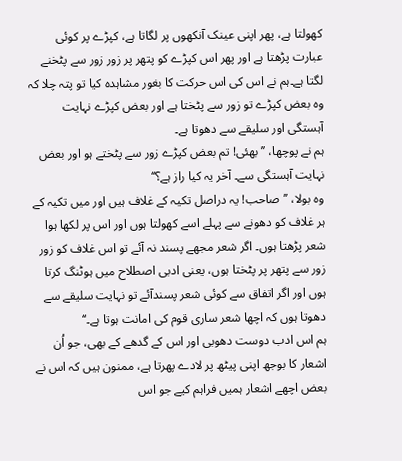کھولتا ہے، پھر اپنی عینک آنکھوں پر لگاتا ہے، کپڑے پر کوئی عبارت پڑھتا ہے اور پھر اس کپڑے کو پتھر پر زور زور سے پٹخنے لگتا ہے۔ہم نے اس کی اس حرکت کا بغور مشاہدہ کیا تو پتہ چلا کہ وہ بعض کپڑے تو زور سے پٹختا ہے اور بعض کپڑے نہایت آہستگی اور سلیقے سے دھوتا ہے۔
ہم نے پوچھا، ’’بھئی! تم بعض کپڑے زور سے پٹختے ہو اور بعض نہایت آہستگی سے۔ آخر یہ کیا راز ہے؟‘‘
وہ بولا، ’’صاحب! یہ دراصل تکیہ کے غلاف ہیں اور میں تکیہ کے ہر غلاف کو دھونے سے پہلے اسے کھولتا ہوں اور اس پر لکھا ہوا شعر پڑھتا ہوں۔ اگر شعر مجھے پسند نہ آئے تو اس غلاف کو زور زور سے پتھر پر پٹختا ہوں، یعنی ادبی اصطلاح میں ہوٹنگ کرتا ہوں اور اگر اتفاق سے کوئی شعر پسندآئے تو نہایت سلیقے سے دھوتا ہوں کہ اچھا شعر ساری قوم کی امانت ہوتا ہے۔‘‘
ہم اس ادب دوست دھوبی اور اس کے گدھے کے بھی، جو اُن اشعار کا بوجھ اپنی پیٹھ پر لادے پھرتا ہے، ممنون ہیں کہ اس نے بعض اچھے اشعار ہمیں فراہم کیے جو اس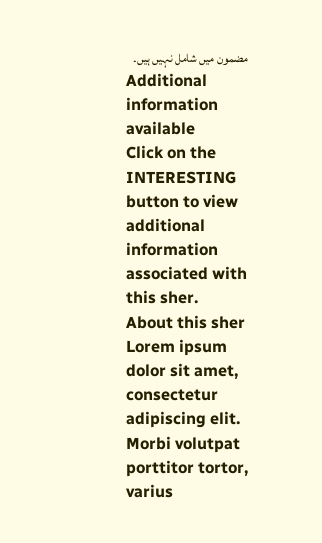مضمون میں شامل نہیں ہیں۔
Additional information available
Click on the INTERESTING button to view additional information associated with this sher.
About this sher
Lorem ipsum dolor sit amet, consectetur adipiscing elit. Morbi volutpat porttitor tortor, varius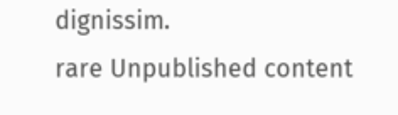dignissim.
rare Unpublished content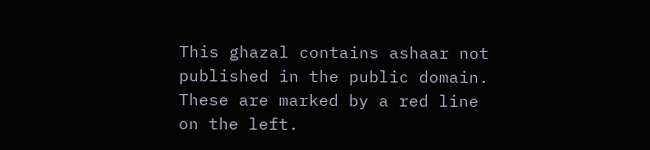This ghazal contains ashaar not published in the public domain. These are marked by a red line on the left.